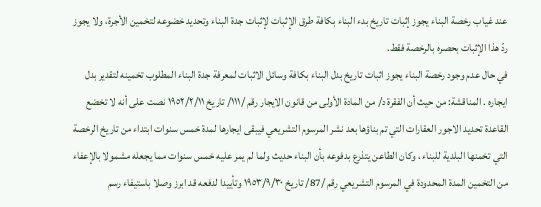عند غياب رخصة البناء يجوز إثبات تاريخ بدء البناء بكافة طرق الإثبات لإثبات جدة البناء وتحديد خضوعه لتخمين الأجرة، ولا يجوز ردّ هذا الإثبات بحصره بالرخصة فقط.
في حال عدم وجود رخصة البناء يجوز اثبات تاريخ بدل البناء بكافة وسائل الاثبات لمعرفة جدة البناء المطلوب تخمينه لتقدير بدل ايجاره . المناقشة: من حيث أن الفقرة د/ من المادة الأولى من قانون الايجار رقم /١١١/ تاريخ ١٩٥٢/٢/١١ نصت على أنه لا تخضع القاعدة تحديد الاجور العقارات التي تم بناؤها بعد نشر المرسوم التشريعي فيبقى ايجارها لمدة خمس سنوات ابتداء من تاريخ الرخصة التي تخمنها البلدية للبناء ، وكان الطاعن يتذرع بدفوعه بأن البناء حديث ولما لم يمر عليه خمس سنوات مما يجعله مشمولا بالإعفاء من التخمين المدة المحدودة في المرسوم التشريعي رقم /87/ تاريخ ١٩٥٣/۹/۳۰ وتأييدا لدفعه قد ابرز وصلا باستيفاء رسم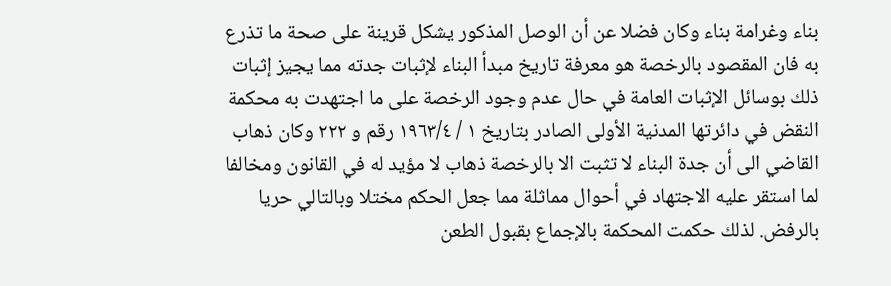بناء وغرامة بناء وكان فضلا عن أن الوصل المذكور يشكل قرينة على صحة ما تذرع به فان المقصود بالرخصة هو معرفة تاريخ مبدأ البناء لإثبات جدته مما يجيز إثبات ذلك بوسائل الإثبات العامة في حال عدم وجود الرخصة على ما اجتهدت به محكمة النقض في دائرتها المدنية الأولى الصادر بتاريخ ١ / ١٩٦٣/٤ رقم و ٢٢٢ وكان ذهاب القاضي الى أن جدة البناء لا تثبت الا بالرخصة ذهاب لا مؤيد له في القانون ومخالفا لما استقر عليه الاجتهاد في أحوال مماثلة مما جعل الحكم مختلا وبالتالي حريا بالرفض. لذلك حكمت المحكمة بالإجماع بقبول الطعن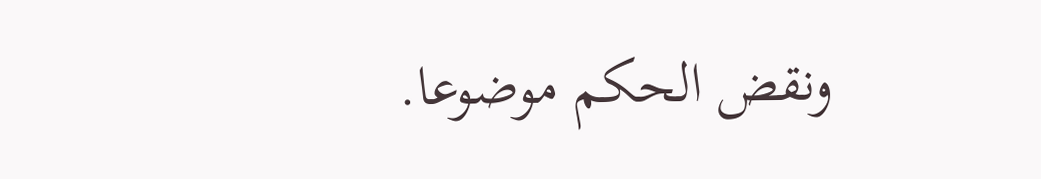ونقض الحكم موضوعا.